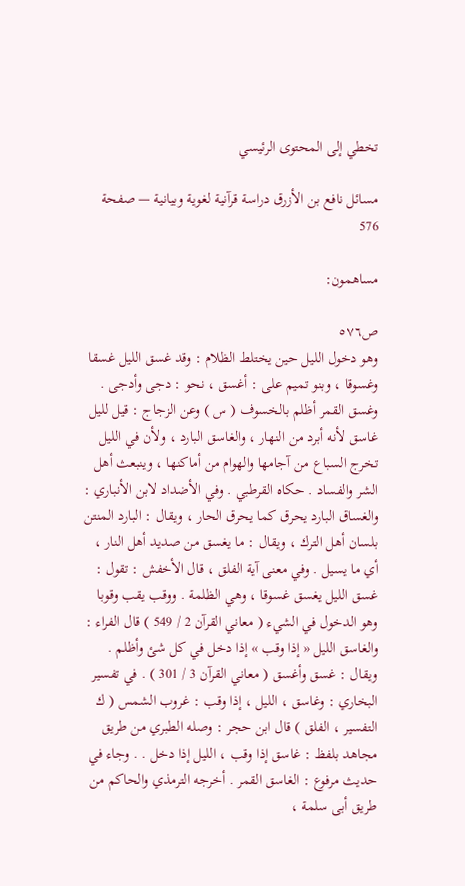تخطي إلى المحتوى الرئيسي

مسائل نافع بن الأزرق دراسة قرآنية لغوية وبيانية — صفحة 576

مساهمون:

ص٥٧٦
وهو دخول الليل حين يختلط الظلام : وقد غسق الليل غسقا وغسوقا ، وبنو تميم على : أغسق ، نحو : دجى وأدجى . وغسق القمر أظلم بالخسوف ( س ) وعن الزجاج : قيل لليل غاسق لأنه أبرد من النهار ، والغاسق البارد ، ولأن في الليل تخرج السباع من آجامها والهوام من أماكنها ، وينبعث أهل الشر والفساد . حكاه القرطبي . وفي الأضداد لابن الأنباري : والغساق البارد يحرق كما يحرق الحار ، ويقال : البارد المنتن بلسان أهل الترك ، ويقال : ما يغسق من صديد أهل النار ، أي ما يسيل . وفي معنى آية الفلق ، قال الأخفش : تقول : غسق الليل يغسق غسوقا ، وهي الظلمة . ووقب يقب وقوبا وهو الدخول في الشيء ( معاني القرآن 2 / 549 ) قال الفراء : والغاسق الليل « إذا وقب » إذا دخل في كل شئ وأظلم . ويقال : غسق وأغسق ( معاني القرآن 3 / 301 ) . في تفسير البخاري : وغاسق ، الليل ، إذا وقب : غروب الشمس ( ك التفسير ، الفلق ) قال ابن حجر : وصله الطبري من طريق مجاهد بلفظ : غاسق إذا وقب ، الليل إذا دخل . . وجاء في حديث مرفوع : الغاسق القمر . أخرجه الترمذي والحاكم من طريق أبى سلمة ،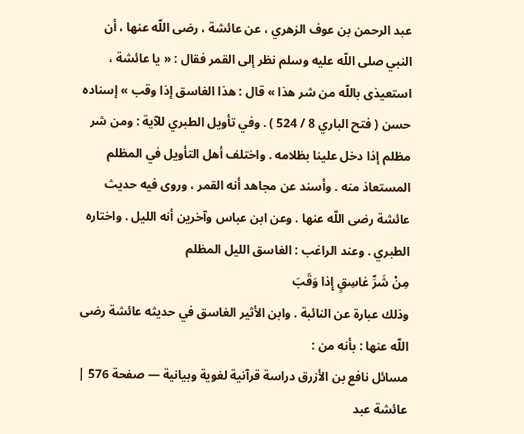عبد الرحمن بن عوف الزهري ، عن عائشة ، رضى اللّه عنها ، أن النبي صلى اللّه عليه وسلم نظر إلى القمر فقال : « يا عائشة ، استعيذى باللّه من شر هذا » قال : هذا الغاسق إذا وقب » إسناده حسن ( فتح الباري 8 / 524 ) . وفي تأويل الطبري للآية : ومن شر مظلم إذا دخل علينا بظلامه . واختلف أهل التأويل في المظلم المستعاذ منه . وأسند عن مجاهد أنه القمر ، وروى فيه حديث عائشة رضى اللّه عنها . وعن ابن عباس وآخرين أنه الليل . واختاره الطبري . وعند الراغب : الغاسق الليل المظلم
مِنْ شَرِّ غاسِقٍ إِذا وَقَبَ
وذلك عبارة عن النائبة . وابن الأثير الغاسق في حديثه عائشة رضى اللّه عنها : بأنه من :
مسائل نافع بن الأزرق دراسة قرآنية لغوية وبيانية — صفحة 576 | عائشة عبد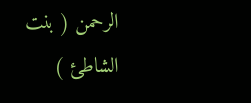الرحمن ( بنت الشاطئ )